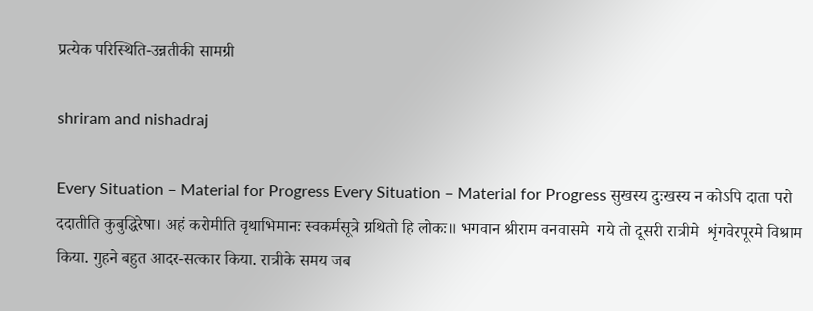प्रत्येक परिस्थिति-उन्नतीकी सामग्री

shriram and nishadraj

Every Situation – Material for Progress Every Situation – Material for Progress सुखस्य दुःखस्य न कोऽपि दाता परो ददातीति कुबुद्धिरेषा। अहं करोमीति वृथाभिमानः स्वकर्मसूत्रे ग्रथितो हि लोकः॥ भगवान श्रीराम वनवासमे  गये तो दूसरी रात्रीमे  शृंगवेरपूरमे विश्राम किया. गुहने बहुत आदर-सत्कार किया. रात्रीके समय जब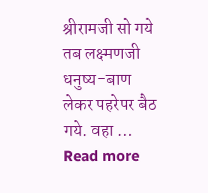श्रीरामजी सो गये तब लक्ष्मणजी धनुष्य-बाण लेकर पहरेपर बैठ गये. वहा … Read more